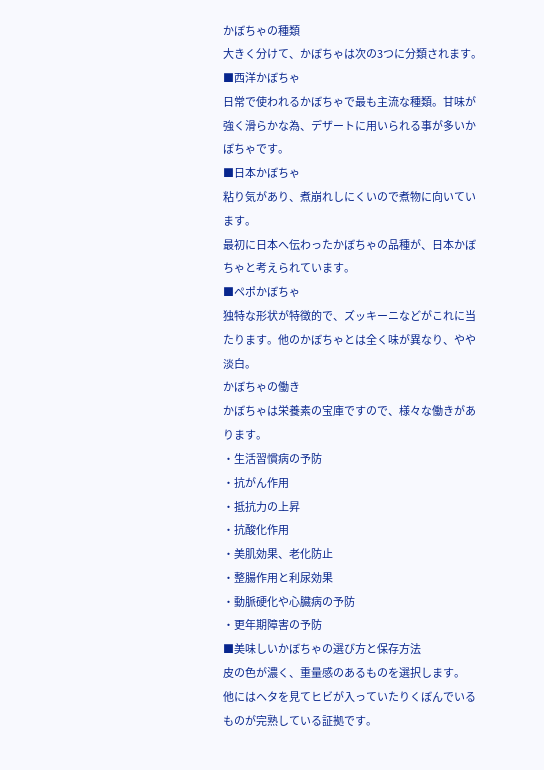かぼちゃの種類
大きく分けて、かぼちゃは次の3つに分類されます。
■西洋かぼちゃ
日常で使われるかぼちゃで最も主流な種類。甘味が強く滑らかな為、デザートに用いられる事が多いかぼちゃです。
■日本かぼちゃ
粘り気があり、煮崩れしにくいので煮物に向いています。
最初に日本へ伝わったかぼちゃの品種が、日本かぼちゃと考えられています。
■ペポかぼちゃ
独特な形状が特徴的で、ズッキーニなどがこれに当たります。他のかぼちゃとは全く味が異なり、やや淡白。
かぼちゃの働き
かぼちゃは栄養素の宝庫ですので、様々な働きがあります。
・生活習慣病の予防
・抗がん作用
・抵抗力の上昇
・抗酸化作用
・美肌効果、老化防止
・整腸作用と利尿効果
・動脈硬化や心臓病の予防
・更年期障害の予防
■美味しいかぼちゃの選び方と保存方法
皮の色が濃く、重量感のあるものを選択します。
他にはヘタを見てヒビが入っていたりくぼんでいるものが完熟している証拠です。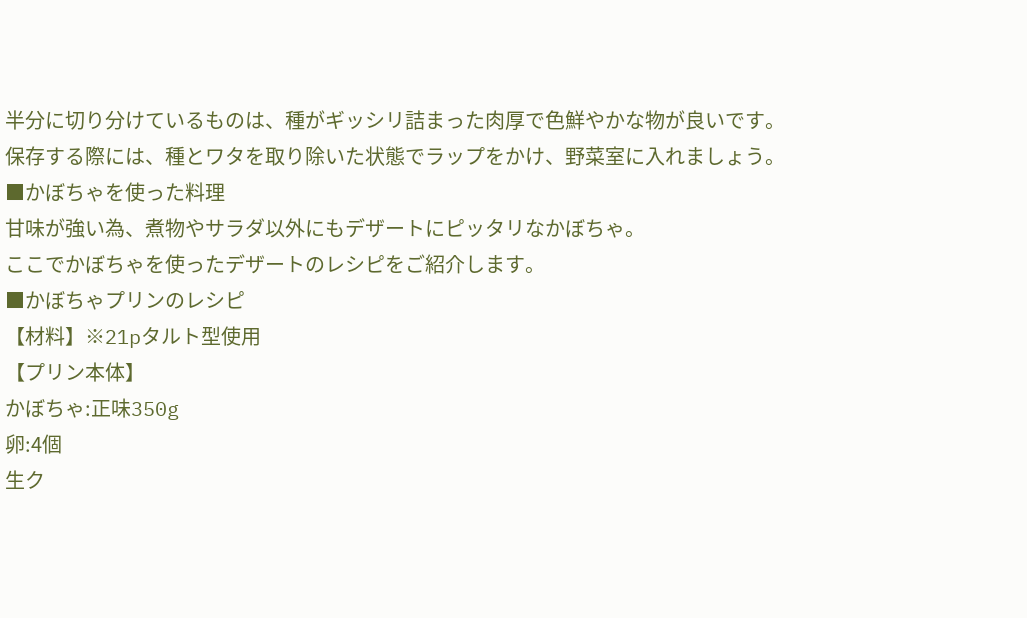半分に切り分けているものは、種がギッシリ詰まった肉厚で色鮮やかな物が良いです。
保存する際には、種とワタを取り除いた状態でラップをかけ、野菜室に入れましょう。
■かぼちゃを使った料理
甘味が強い為、煮物やサラダ以外にもデザートにピッタリなかぼちゃ。
ここでかぼちゃを使ったデザートのレシピをご紹介します。
■かぼちゃプリンのレシピ
【材料】※21pタルト型使用
【プリン本体】
かぼちゃ:正味350g
卵:4個
生ク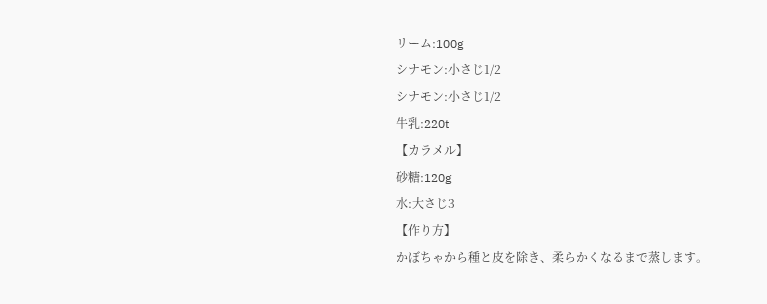リーム:100g
シナモン:小さじ1/2
シナモン:小さじ1/2
牛乳:220t
【カラメル】
砂糖:120g
水:大さじ3
【作り方】
かぼちゃから種と皮を除き、柔らかくなるまで蒸します。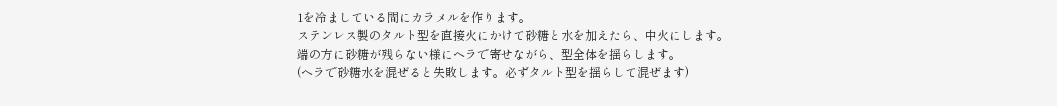1を冷ましている間にカラメルを作ります。
ステンレス製のタルト型を直接火にかけて砂糖と水を加えたら、中火にします。
端の方に砂糖が残らない様にヘラで寄せながら、型全体を揺らします。
(ヘラで砂糖水を混ぜると失敗します。必ずタルト型を揺らして混ぜます)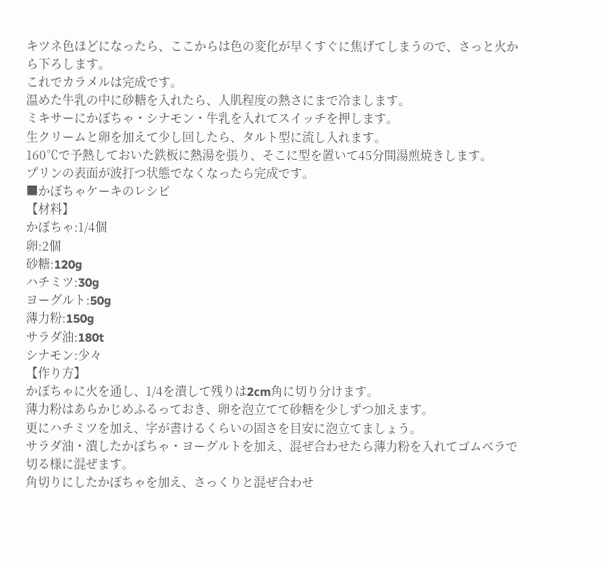キツネ色ほどになったら、ここからは色の変化が早くすぐに焦げてしまうので、さっと火から下ろします。
これでカラメルは完成です。
温めた牛乳の中に砂糖を入れたら、人肌程度の熱さにまで冷まします。
ミキサーにかぼちゃ・シナモン・牛乳を入れてスイッチを押します。
生クリームと卵を加えて少し回したら、タルト型に流し入れます。
160℃で予熱しておいた鉄板に熱湯を張り、そこに型を置いて45分間湯煎焼きします。
プリンの表面が波打つ状態でなくなったら完成です。
■かぼちゃケーキのレシピ
【材料】
かぼちゃ:1/4個
卵:2個
砂糖:120g
ハチミツ:30g
ヨーグルト:50g
薄力粉:150g
サラダ油:180t
シナモン:少々
【作り方】
かぼちゃに火を通し、1/4を潰して残りは2cm角に切り分けます。
薄力粉はあらかじめふるっておき、卵を泡立てて砂糖を少しずつ加えます。
更にハチミツを加え、字が書けるくらいの固さを目安に泡立てましょう。
サラダ油・潰したかぼちゃ・ヨーグルトを加え、混ぜ合わせたら薄力粉を入れてゴムベラで切る様に混ぜます。
角切りにしたかぼちゃを加え、さっくりと混ぜ合わせ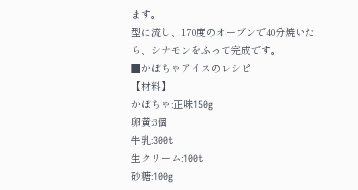ます。
型に流し、170度のオーブンで40分焼いたら、シナモンをふって完成です。
■かぼちゃアイスのレシピ
【材料】
かぼちゃ:正味150g
卵黄:3個
牛乳:300t
生クリーム:100t
砂糖:100g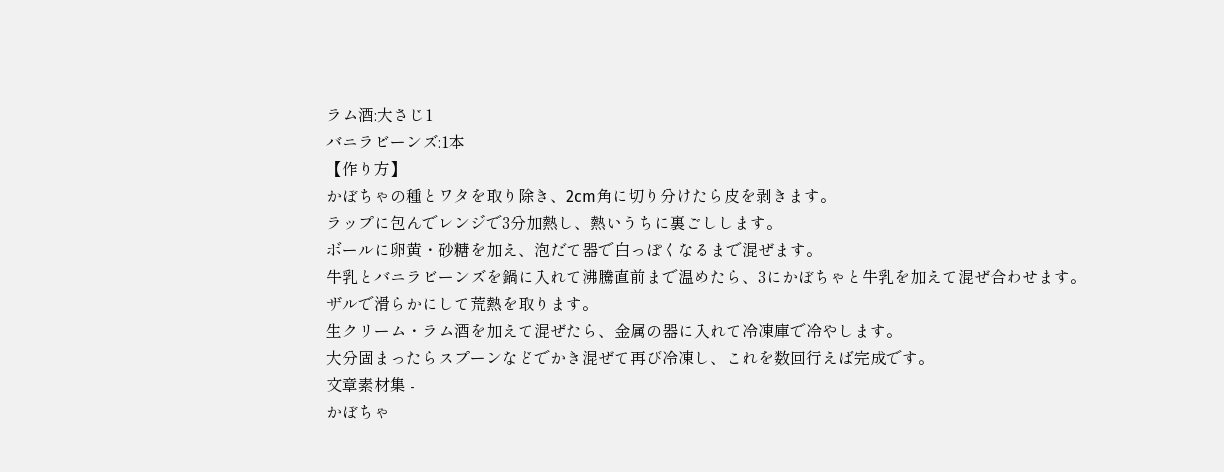ラム酒:大さじ1
バニラビーンズ:1本
【作り方】
かぼちゃの種とワタを取り除き、2cm角に切り分けたら皮を剥きます。
ラップに包んでレンジで3分加熱し、熱いうちに裏ごしします。
ボールに卵黄・砂糖を加え、泡だて器で白っぽくなるまで混ぜます。
牛乳とバニラビーンズを鍋に入れて沸騰直前まで温めたら、3にかぼちゃと牛乳を加えて混ぜ合わせます。
ザルで滑らかにして荒熱を取ります。
生クリーム・ラム酒を加えて混ぜたら、金属の器に入れて冷凍庫で冷やします。
大分固まったらスプーンなどでかき混ぜて再び冷凍し、これを数回行えば完成です。
文章素材集 -
かぼちゃ